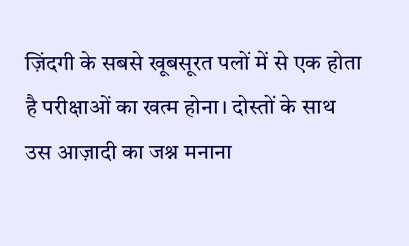ज़िंदगी के सबसे खूबसूरत पलों में से एक होता है परीक्षाओं का खत्म होना। दोस्तों के साथ उस आज़ादी का जश्न मनाना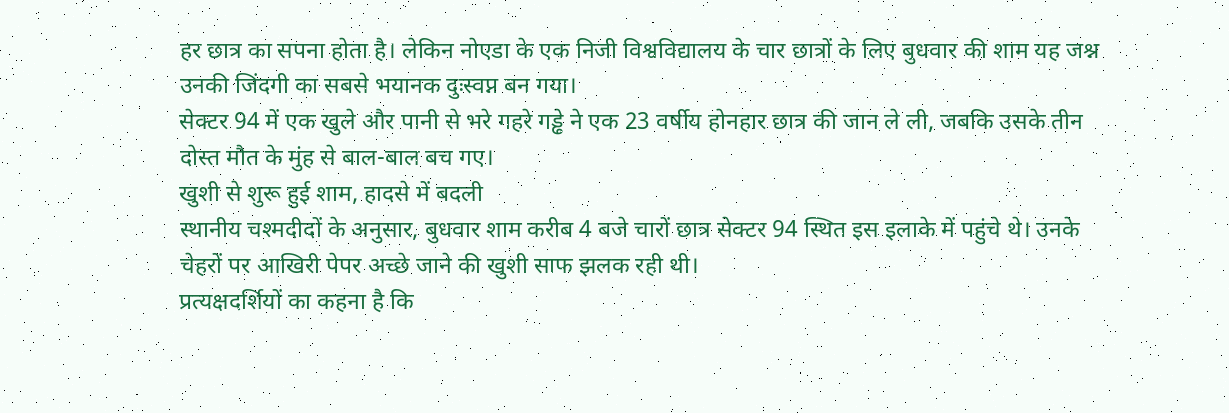हर छात्र का सपना होता है। लेकिन नोएडा के एक निजी विश्वविद्यालय के चार छात्रों के लिए बुधवार की शाम यह जश्न उनकी जिंदगी का सबसे भयानक दुःस्वप्न बन गया।
सेक्टर 94 में एक खुले और पानी से भरे गहरे गड्ढे ने एक 23 वर्षीय होनहार छात्र की जान ले ली, जबकि उसके तीन दोस्त मौत के मुंह से बाल-बाल बच गए।
खुशी से शुरू हुई शाम, हादसे में बदली
स्थानीय चश्मदीदों के अनुसार, बुधवार शाम करीब 4 बजे चारों छात्र सेक्टर 94 स्थित इस इलाके में पहुंचे थे। उनके चेहरों पर आखिरी पेपर अच्छे जाने की खुशी साफ झलक रही थी।
प्रत्यक्षदर्शियों का कहना है कि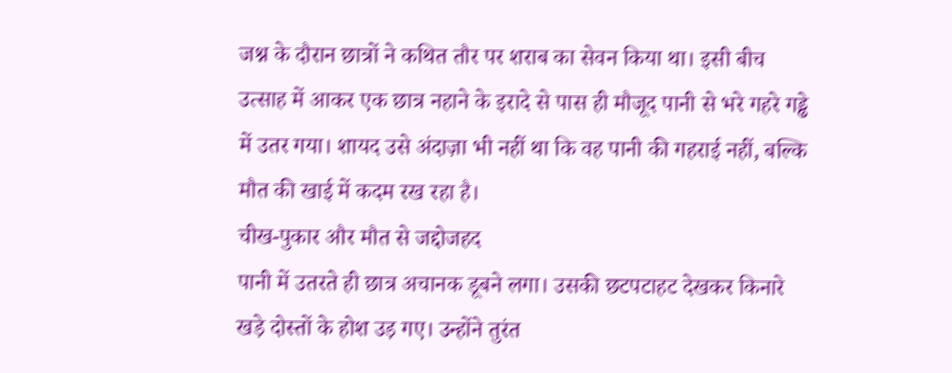जश्न के दौरान छात्रों ने कथित तौर पर शराब का सेवन किया था। इसी बीच उत्साह में आकर एक छात्र नहाने के इरादे से पास ही मौजूद पानी से भरे गहरे गड्ढे में उतर गया। शायद उसे अंदाज़ा भी नहीं था कि वह पानी की गहराई नहीं, बल्कि मौत की खाई में कदम रख रहा है।
चीख-पुकार और मौत से जद्दोजहद
पानी में उतरते ही छात्र अचानक डूबने लगा। उसकी छटपटाहट देखकर किनारे खड़े दोस्तों के होश उड़ गए। उन्होंने तुरंत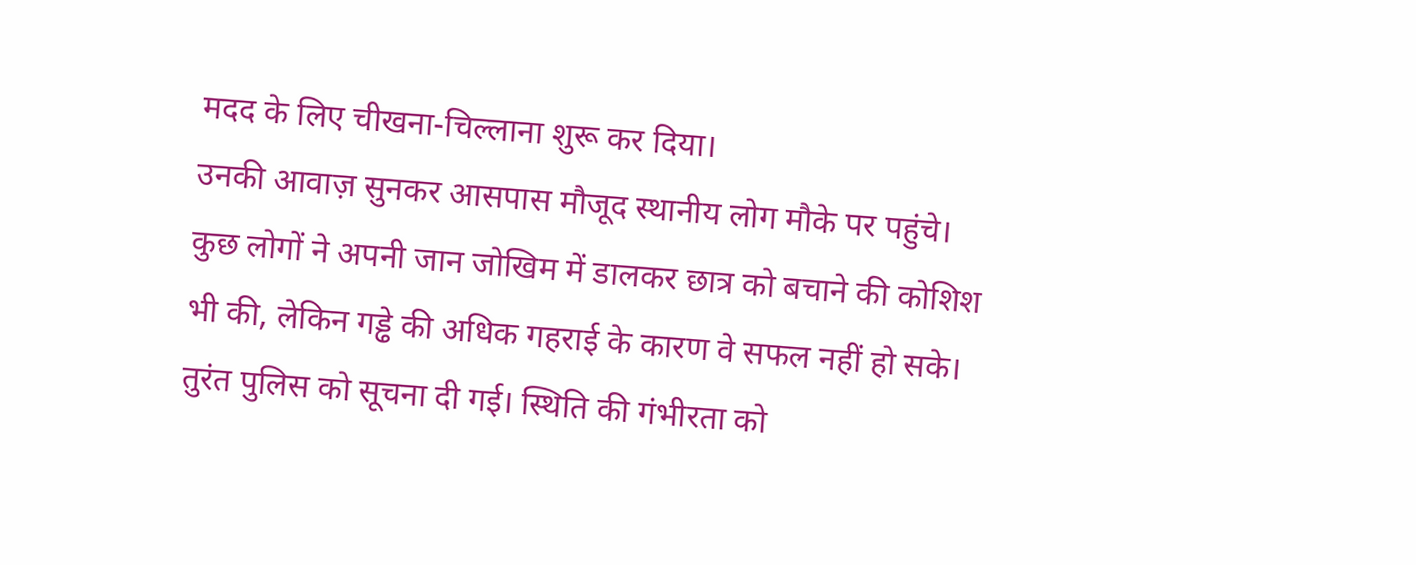मदद के लिए चीखना-चिल्लाना शुरू कर दिया।
उनकी आवाज़ सुनकर आसपास मौजूद स्थानीय लोग मौके पर पहुंचे। कुछ लोगों ने अपनी जान जोखिम में डालकर छात्र को बचाने की कोशिश भी की, लेकिन गड्ढे की अधिक गहराई के कारण वे सफल नहीं हो सके।
तुरंत पुलिस को सूचना दी गई। स्थिति की गंभीरता को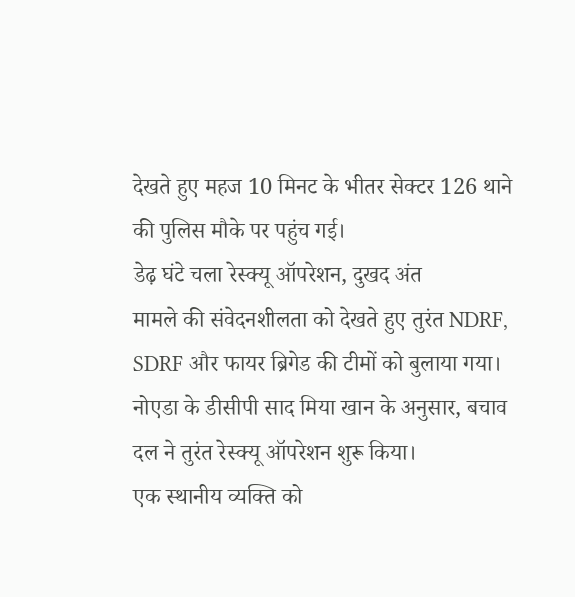देखते हुए महज 10 मिनट के भीतर सेक्टर 126 थाने की पुलिस मौके पर पहुंच गई।
डेढ़ घंटे चला रेस्क्यू ऑपरेशन, दुखद अंत
मामले की संवेदनशीलता को देखते हुए तुरंत NDRF, SDRF और फायर ब्रिगेड की टीमों को बुलाया गया। नोएडा के डीसीपी साद मिया खान के अनुसार, बचाव दल ने तुरंत रेस्क्यू ऑपरेशन शुरू किया।
एक स्थानीय व्यक्ति को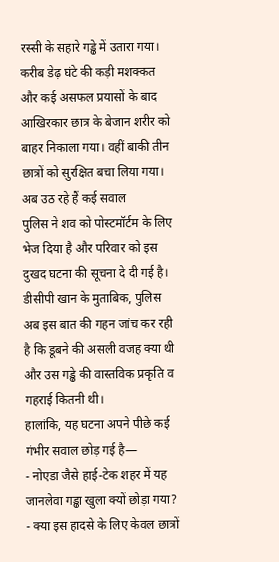रस्सी के सहारे गड्ढे में उतारा गया। करीब डेढ़ घंटे की कड़ी मशक्कत और कई असफल प्रयासों के बाद आखिरकार छात्र के बेजान शरीर को बाहर निकाला गया। वहीं बाकी तीन छात्रों को सुरक्षित बचा लिया गया।
अब उठ रहे हैं कई सवाल
पुलिस ने शव को पोस्टमॉर्टम के लिए भेज दिया है और परिवार को इस दुखद घटना की सूचना दे दी गई है। डीसीपी खान के मुताबिक, पुलिस अब इस बात की गहन जांच कर रही है कि डूबने की असली वजह क्या थी और उस गड्ढे की वास्तविक प्रकृति व गहराई कितनी थी।
हालांकि, यह घटना अपने पीछे कई गंभीर सवाल छोड़ गई है—
- नोएडा जैसे हाई-टेक शहर में यह जानलेवा गड्ढा खुला क्यों छोड़ा गया?
- क्या इस हादसे के लिए केवल छात्रों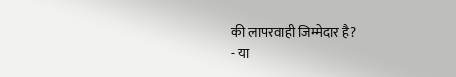की लापरवाही जिम्मेदार है?
- या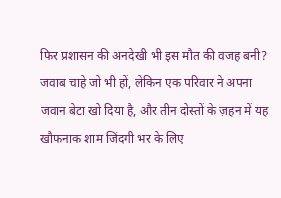फिर प्रशासन की अनदेखी भी इस मौत की वजह बनी?
जवाब चाहे जो भी हों, लेकिन एक परिवार ने अपना जवान बेटा खो दिया है, और तीन दोस्तों के ज़हन में यह खौफनाक शाम जिंदगी भर के लिए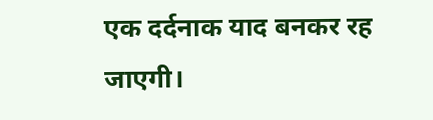एक दर्दनाक याद बनकर रह जाएगी।